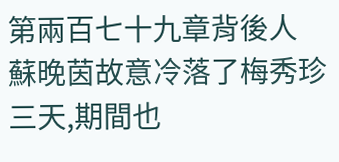第兩百七十九章背後人
蘇晚茵故意冷落了梅秀珍三天,期間也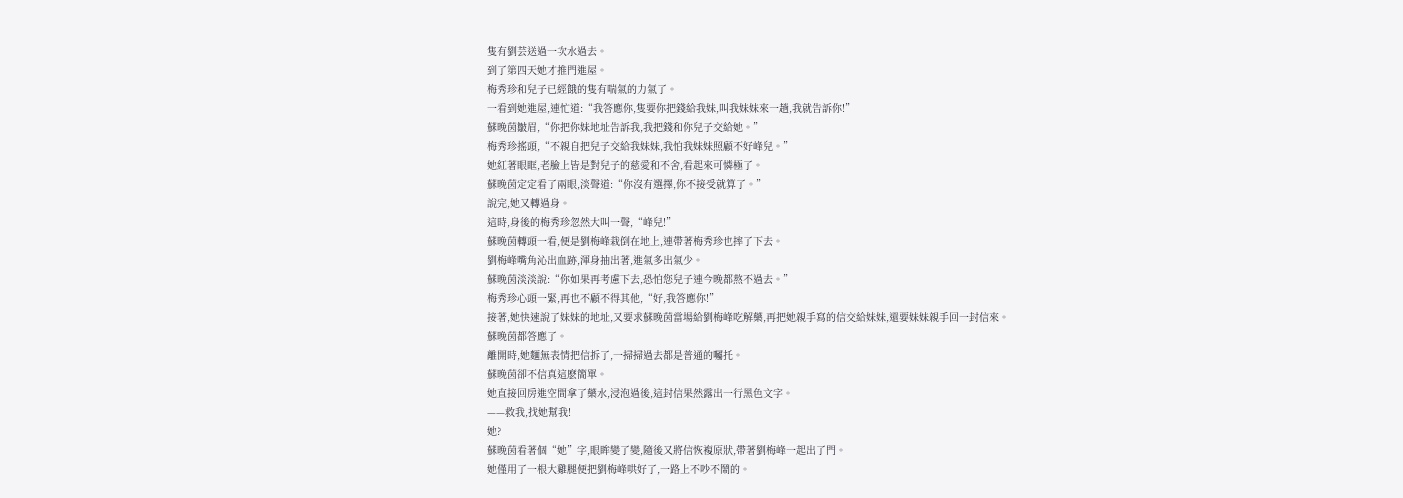隻有劉芸送過一次水過去。
到了第四天她才推門進屋。
梅秀珍和兒子已經餓的隻有喘氣的力氣了。
一看到她進屋,連忙道:“我答應你,隻要你把錢給我妹,叫我妹妹來一趟,我就告訴你!”
蘇晚茵皺眉,“你把你妹地址告訴我,我把錢和你兒子交給她。”
梅秀珍搖頭,“不親自把兒子交給我妹妹,我怕我妹妹照顧不好峰兒。”
她紅著眼眶,老臉上皆是對兒子的慈愛和不舍,看起來可憐極了。
蘇晚茵定定看了兩眼,淡聲道:“你沒有選擇,你不接受就算了。”
說完,她又轉過身。
這時,身後的梅秀珍忽然大叫一聲,“峰兒!”
蘇晚茵轉頭一看,便是劉梅峰栽倒在地上,連帶著梅秀珍也摔了下去。
劉梅峰嘴角沁出血跡,渾身抽出著,進氣多出氣少。
蘇晚茵淡淡說:“你如果再考慮下去,恐怕您兒子連今晚都熬不過去。”
梅秀珍心頭一緊,再也不顧不得其他,“好,我答應你!”
接著,她快速說了妹妹的地址,又要求蘇晚茵當場給劉梅峰吃解藥,再把她親手寫的信交給妹妹,還要妹妹親手回一封信來。
蘇晚茵都答應了。
離開時,她麵無表情把信拆了,一掃掃過去都是普通的囑托。
蘇晚茵卻不信真這麽簡單。
她直接回房進空間拿了藥水,浸泡過後,這封信果然露出一行黑色文字。
——救我,找她幫我!
她?
蘇晚茵看著個“她”字,眼眸變了變,隨後又將信恢複原狀,帶著劉梅峰一起出了門。
她僅用了一根大雞腿便把劉梅峰哄好了,一路上不吵不鬧的。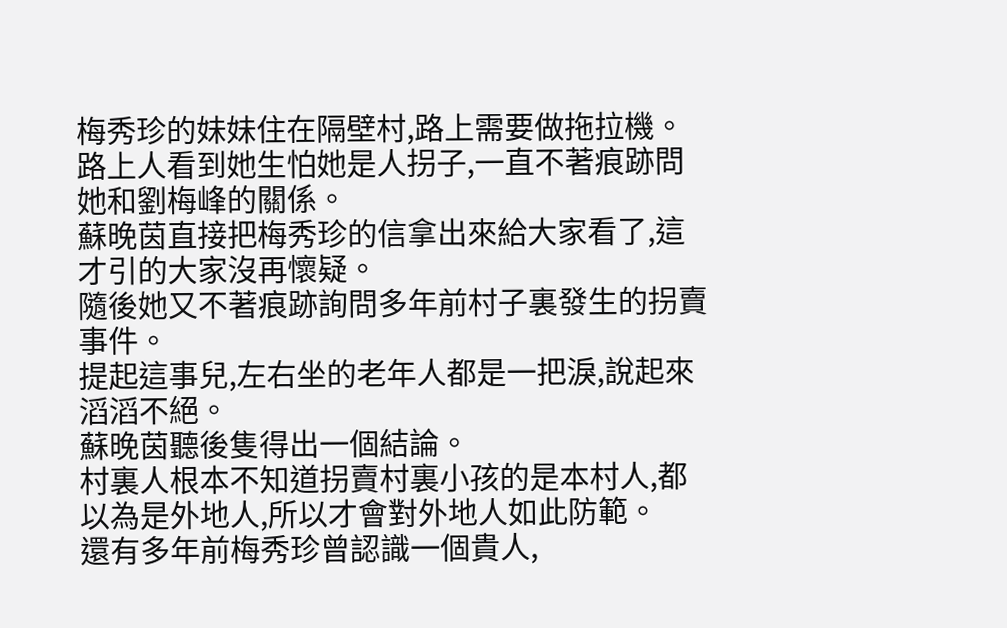梅秀珍的妹妹住在隔壁村,路上需要做拖拉機。
路上人看到她生怕她是人拐子,一直不著痕跡問她和劉梅峰的關係。
蘇晚茵直接把梅秀珍的信拿出來給大家看了,這才引的大家沒再懷疑。
隨後她又不著痕跡詢問多年前村子裏發生的拐賣事件。
提起這事兒,左右坐的老年人都是一把淚,說起來滔滔不絕。
蘇晚茵聽後隻得出一個結論。
村裏人根本不知道拐賣村裏小孩的是本村人,都以為是外地人,所以才會對外地人如此防範。
還有多年前梅秀珍曾認識一個貴人,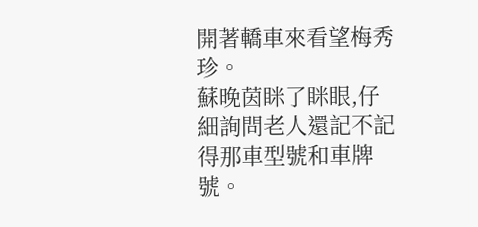開著轎車來看望梅秀珍。
蘇晚茵眯了眯眼,仔細詢問老人還記不記得那車型號和車牌號。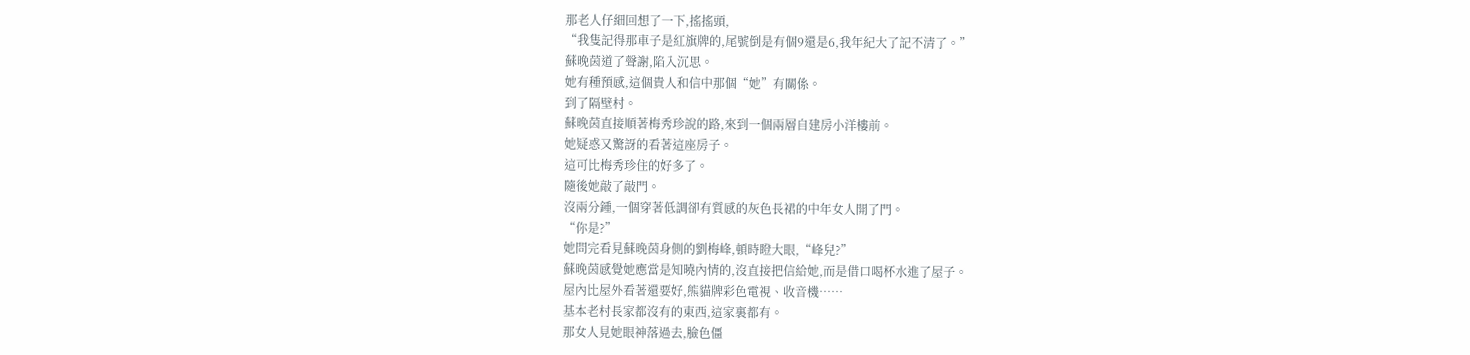那老人仔細回想了一下,搖搖頭,
“我隻記得那車子是紅旗牌的,尾號倒是有個9還是6,我年紀大了記不清了。”
蘇晚茵道了聲謝,陷入沉思。
她有種預感,這個貴人和信中那個“她”有關係。
到了隔壁村。
蘇晚茵直接順著梅秀珍說的路,來到一個兩層自建房小洋樓前。
她疑惑又驚訝的看著這座房子。
這可比梅秀珍住的好多了。
隨後她敲了敲門。
沒兩分鍾,一個穿著低調卻有質感的灰色長裙的中年女人開了門。
“你是?”
她問完看見蘇晚茵身側的劉梅峰,頓時瞪大眼,“峰兒?”
蘇晚茵感覺她應當是知曉內情的,沒直接把信給她,而是借口喝杯水進了屋子。
屋內比屋外看著還要好,熊貓牌彩色電視、收音機……
基本老村長家都沒有的東西,這家裏都有。
那女人見她眼神落過去,臉色僵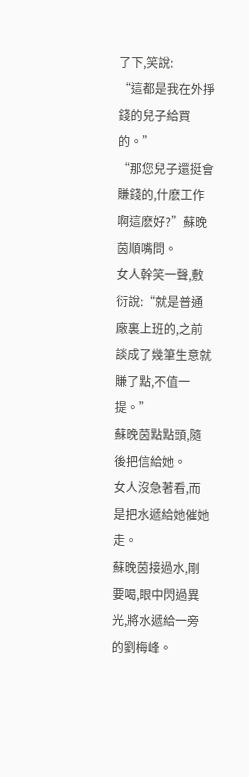了下,笑說:
“這都是我在外掙錢的兒子給買的。”
“那您兒子還挺會賺錢的,什麽工作啊這麽好?”蘇晚茵順嘴問。
女人幹笑一聲,敷衍說:“就是普通廠裏上班的,之前談成了幾筆生意就賺了點,不值一提。”
蘇晚茵點點頭,隨後把信給她。
女人沒急著看,而是把水遞給她催她走。
蘇晚茵接過水,剛要喝,眼中閃過異光,將水遞給一旁的劉梅峰。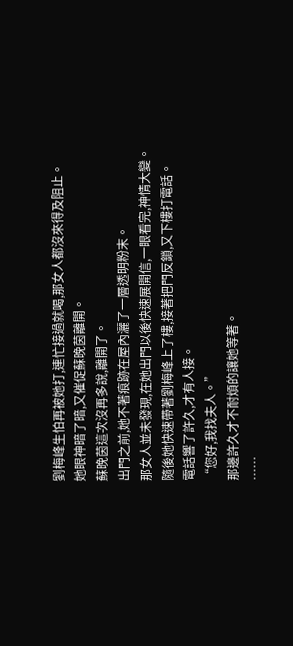劉梅峰生怕再被她打,連忙接過就喝,那女人都沒來得及阻止。
她眼神暗了暗,又催促蘇晚茵離開。
蘇晚茵這次沒再多說,離開了。
出門之前,她不著痕跡在屋內灑了一層透明粉末。
那女人並未發現,在她出門以後快速展開信,一眼看完,神情大變。
隨後她快速帶著劉梅峰上了樓,接著把門反鎖,又下樓打電話。
電話響了許久,才有人接。
“您好,我找夫人。”
那邊許久才不耐煩的讓她等著。
……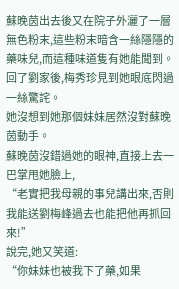蘇晚茵出去後又在院子外灑了一層無色粉末,這些粉末暗含一絲隱隱的藥味兒,而這種味道隻有她能聞到。
回了劉家後,梅秀珍見到她眼底閃過一絲驚詫。
她沒想到她那個妹妹居然沒對蘇晚茵動手。
蘇晚茵沒錯過她的眼神,直接上去一巴掌甩她臉上,
“老實把我母親的事兒講出來,否則我能送劉梅峰過去也能把他再抓回來!”
說完,她又笑道:
“你妹妹也被我下了藥,如果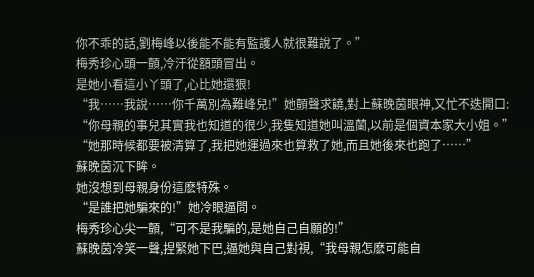你不乖的話,劉梅峰以後能不能有監護人就很難說了。”
梅秀珍心頭一顫,冷汗從額頭冒出。
是她小看這小丫頭了,心比她還狠!
“我……我說……你千萬別為難峰兒!”她顫聲求饒,對上蘇晚茵眼神,又忙不迭開口:
“你母親的事兒其實我也知道的很少,我隻知道她叫溫蘭,以前是個資本家大小姐。”
“她那時候都要被清算了,我把她運過來也算救了她,而且她後來也跑了……”
蘇晚茵沉下眸。
她沒想到母親身份這麽特殊。
“是誰把她騙來的!”她冷眼逼問。
梅秀珍心尖一顫,“可不是我騙的,是她自己自願的!”
蘇晚茵冷笑一聲,捏緊她下巴,逼她與自己對視,“我母親怎麽可能自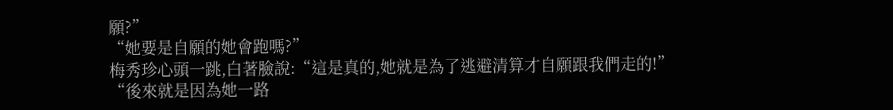願?”
“她要是自願的她會跑嗎?”
梅秀珍心頭一跳,白著臉說:“這是真的,她就是為了逃避清算才自願跟我們走的!”
“後來就是因為她一路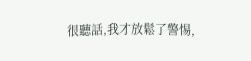很聽話,我才放鬆了警惕,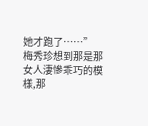她才跑了……”
梅秀珍想到那是那女人淒慘乖巧的模樣,那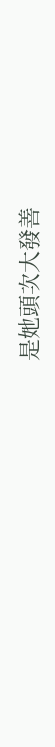是她頭次大發善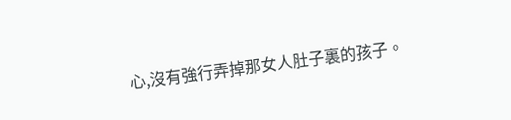心,沒有強行弄掉那女人肚子裏的孩子。